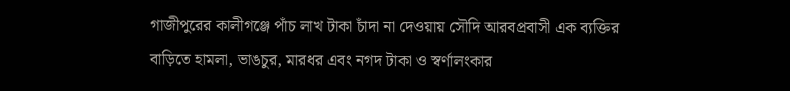গাজীপুরের কালীগঞ্জে পাঁচ লাখ টাকা চাঁদা না দেওয়ায় সৌদি আরবপ্রবাসী এক ব্যক্তির বাড়িতে হামলা, ভাঙচুর, মারধর এবং নগদ টাকা ও স্বর্ণালংকার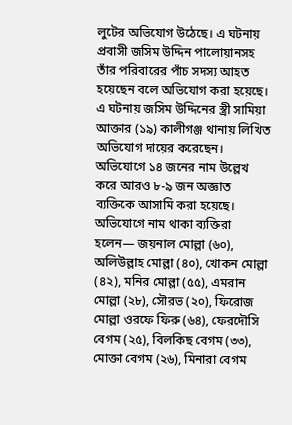লুটের অভিযোগ উঠেছে। এ ঘটনায় প্রবাসী জসিম উদ্দিন পালোয়ানসহ তাঁর পরিবারের পাঁচ সদস্য আহত হয়েছেন বলে অভিযোগ করা হয়েছে।
এ ঘটনায় জসিম উদ্দিনের স্ত্রী সামিয়া আক্তার (১৯) কালীগঞ্জ থানায় লিখিত অভিযোগ দায়ের করেছেন। অভিযোগে ১৪ জনের নাম উল্লেখ করে আরও ৮-৯ জন অজ্ঞাত ব্যক্তিকে আসামি করা হয়েছে।
অভিযোগে নাম থাকা ব্যক্তিরা হলেন— জয়নাল মোল্লা (৬০), অলিউল্লাহ মোল্লা (৪০), খোকন মোল্লা (৪২), মনির মোল্লা (৫৫), এমরান মোল্লা (২৮), সৌরভ (২০), ফিরোজ মোল্লা ওরফে ফিরু (৬৪), ফেরদৌসি বেগম (২৫), বিলকিছ বেগম (৩৩), মোক্তা বেগম (২৬), মিনারা বেগম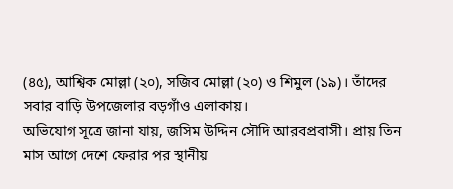(৪৫), আশ্বিক মোল্লা (২০), সজিব মোল্লা (২০) ও শিমুল (১৯)। তাঁদের সবার বাড়ি উপজেলার বড়গাঁও এলাকায়।
অভিযোগ সূত্রে জানা যায়, জসিম উদ্দিন সৌদি আরবপ্রবাসী। প্রায় তিন মাস আগে দেশে ফেরার পর স্থানীয়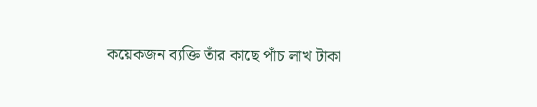কয়েকজন ব্যক্তি তাঁর কাছে পাঁচ লাখ টাকা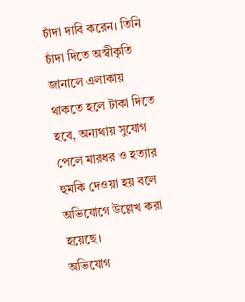চাঁদা দাবি করেন। তিনি চাঁদা দিতে অস্বীকৃতি জানালে এলাকায় থাকতে হলে টাকা দিতে হবে, অন্যথায় সুযোগ পেলে মারধর ও হত্যার হুমকি দেওয়া হয় বলে অভিযোগে উল্লেখ করা হয়েছে।
অভিযোগ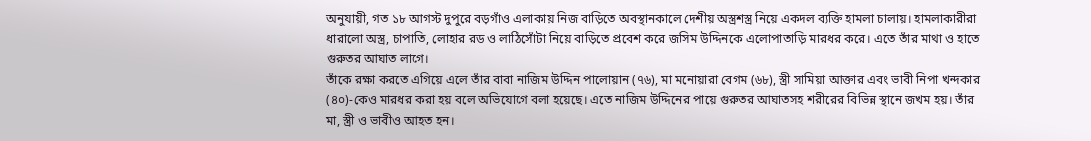অনুযায়ী, গত ১৮ আগস্ট দুপুরে বড়গাঁও এলাকায় নিজ বাড়িতে অবস্থানকালে দেশীয় অস্ত্রশস্ত্র নিয়ে একদল ব্যক্তি হামলা চালায়। হামলাকারীরা ধারালো অস্ত্র, চাপাতি, লোহার রড ও লাঠিসোঁটা নিয়ে বাড়িতে প্রবেশ করে জসিম উদ্দিনকে এলোপাতাড়ি মারধর করে। এতে তাঁর মাথা ও হাতে গুরুতর আঘাত লাগে।
তাঁকে রক্ষা করতে এগিয়ে এলে তাঁর বাবা নাজিম উদ্দিন পালোয়ান (৭৬), মা মনোয়ারা বেগম (৬৮), স্ত্রী সামিয়া আক্তার এবং ভাবী নিপা খন্দকার (৪০)-কেও মারধর করা হয় বলে অভিযোগে বলা হয়েছে। এতে নাজিম উদ্দিনের পায়ে গুরুতর আঘাতসহ শরীরের বিভিন্ন স্থানে জখম হয়। তাঁর মা, স্ত্রী ও ভাবীও আহত হন।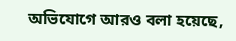অভিযোগে আরও বলা হয়েছে,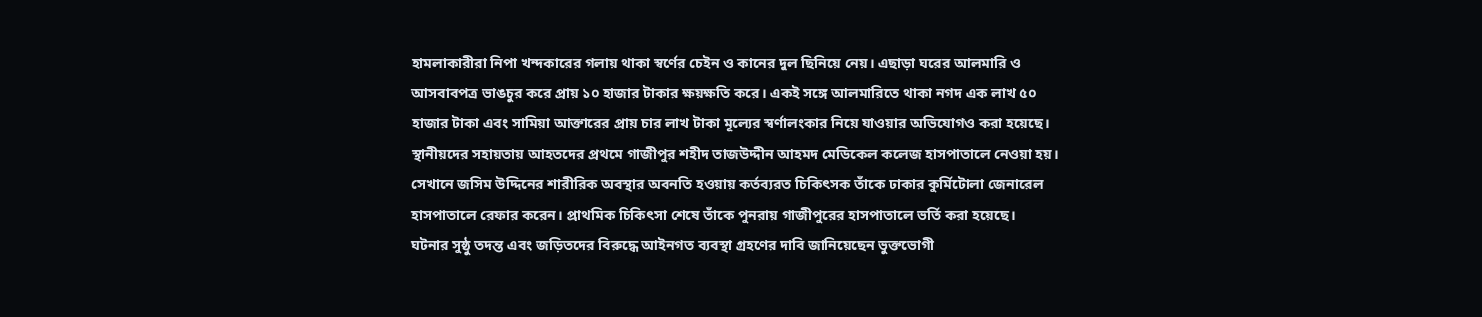হামলাকারীরা নিপা খন্দকারের গলায় থাকা স্বর্ণের চেইন ও কানের দুল ছিনিয়ে নেয়। এছাড়া ঘরের আলমারি ও আসবাবপত্র ভাঙচুর করে প্রায় ১০ হাজার টাকার ক্ষয়ক্ষতি করে। একই সঙ্গে আলমারিতে থাকা নগদ এক লাখ ৫০ হাজার টাকা এবং সামিয়া আক্তারের প্রায় চার লাখ টাকা মূল্যের স্বর্ণালংকার নিয়ে যাওয়ার অভিযোগও করা হয়েছে।
স্থানীয়দের সহায়তায় আহতদের প্রথমে গাজীপুর শহীদ তাজউদ্দীন আহমদ মেডিকেল কলেজ হাসপাতালে নেওয়া হয়। সেখানে জসিম উদ্দিনের শারীরিক অবস্থার অবনতি হওয়ায় কর্তব্যরত চিকিৎসক তাঁকে ঢাকার কুর্মিটোলা জেনারেল হাসপাতালে রেফার করেন। প্রাথমিক চিকিৎসা শেষে তাঁকে পুনরায় গাজীপুরের হাসপাতালে ভর্তি করা হয়েছে।
ঘটনার সুষ্ঠু তদন্ত এবং জড়িতদের বিরুদ্ধে আইনগত ব্যবস্থা গ্রহণের দাবি জানিয়েছেন ভুক্তভোগী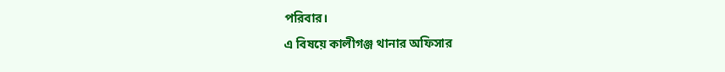পরিবার।
এ বিষয়ে কালীগঞ্জ থানার অফিসার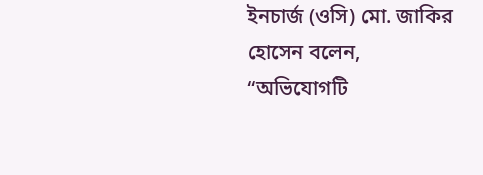ইনচার্জ (ওসি) মো. জাকির হোসেন বলেন, “অভিযোগটি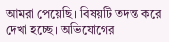আমরা পেয়েছি। বিষয়টি তদন্ত করে দেখা হচ্ছে। অভিযোগের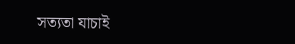সত্যতা যাচাই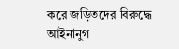করে জড়িতদের বিরুদ্ধে আইনানুগ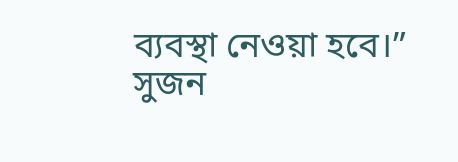ব্যবস্থা নেওয়া হবে।”
সুজন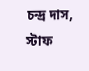চন্দ্র দাস, স্টাফ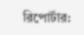রিপোর্টার: